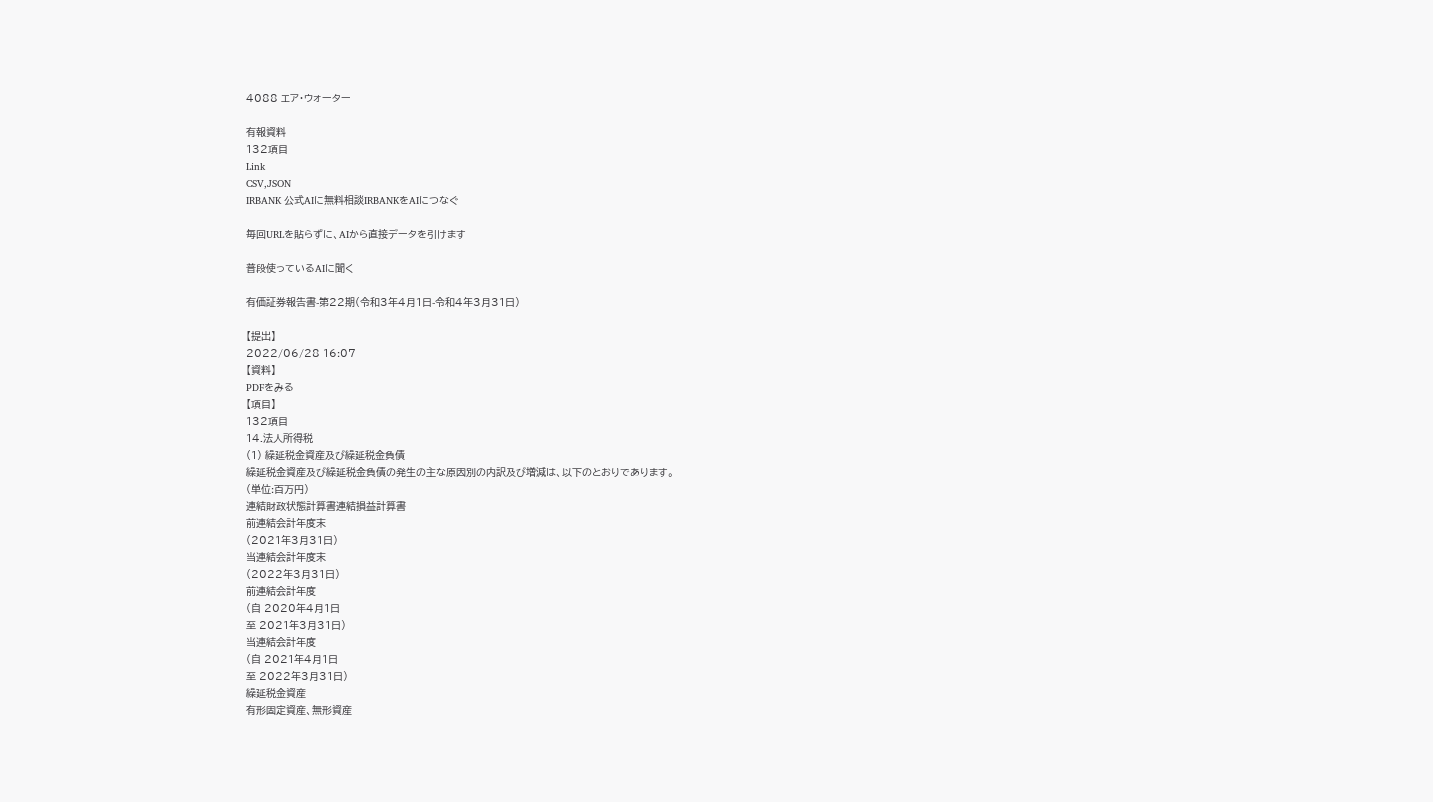4088 エア・ウォーター

有報資料
132項目
Link
CSV,JSON
IRBANK 公式AIに無料相談IRBANKをAIにつなぐ

毎回URLを貼らずに、AIから直接データを引けます

普段使っているAIに聞く

有価証券報告書-第22期(令和3年4月1日-令和4年3月31日)

【提出】
2022/06/28 16:07
【資料】
PDFをみる
【項目】
132項目
14.法人所得税
(1) 繰延税金資産及び繰延税金負債
繰延税金資産及び繰延税金負債の発生の主な原因別の内訳及び増減は、以下のとおりであります。
(単位:百万円)
連結財政状態計算書連結損益計算書
前連結会計年度末
(2021年3月31日)
当連結会計年度末
(2022年3月31日)
前連結会計年度
(自 2020年4月1日
至 2021年3月31日)
当連結会計年度
(自 2021年4月1日
至 2022年3月31日)
繰延税金資産
有形固定資産、無形資産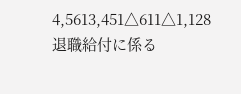4,5613,451△611△1,128
退職給付に係る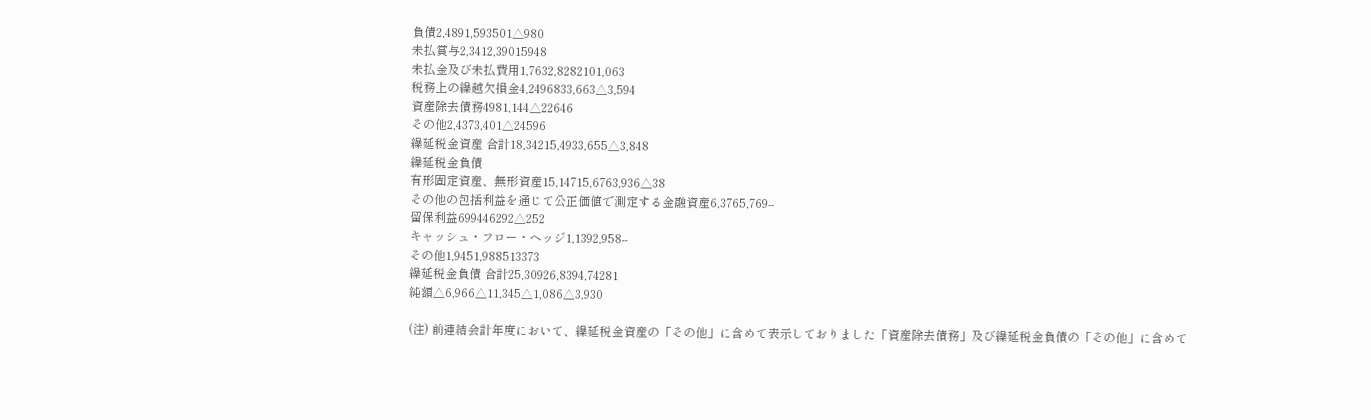負債2,4891,593501△980
未払賞与2,3412,39015948
未払金及び未払費用1,7632,8282101,063
税務上の繰越欠損金4,2496833,663△3,594
資産除去債務4981,144△22646
その他2,4373,401△24596
繰延税金資産 合計18,34215,4933,655△3,848
繰延税金負債
有形固定資産、無形資産15,14715,6763,936△38
その他の包括利益を通じて公正価値で測定する金融資産6,3765,769--
留保利益699446292△252
キャッシュ・フロー・ヘッジ1,1392,958--
その他1,9451,988513373
繰延税金負債 合計25,30926,8394,74281
純額△6,966△11,345△1,086△3,930

(注) 前連結会計年度において、繰延税金資産の「その他」に含めて表示しておりました「資産除去債務」及び繰延税金負債の「その他」に含めて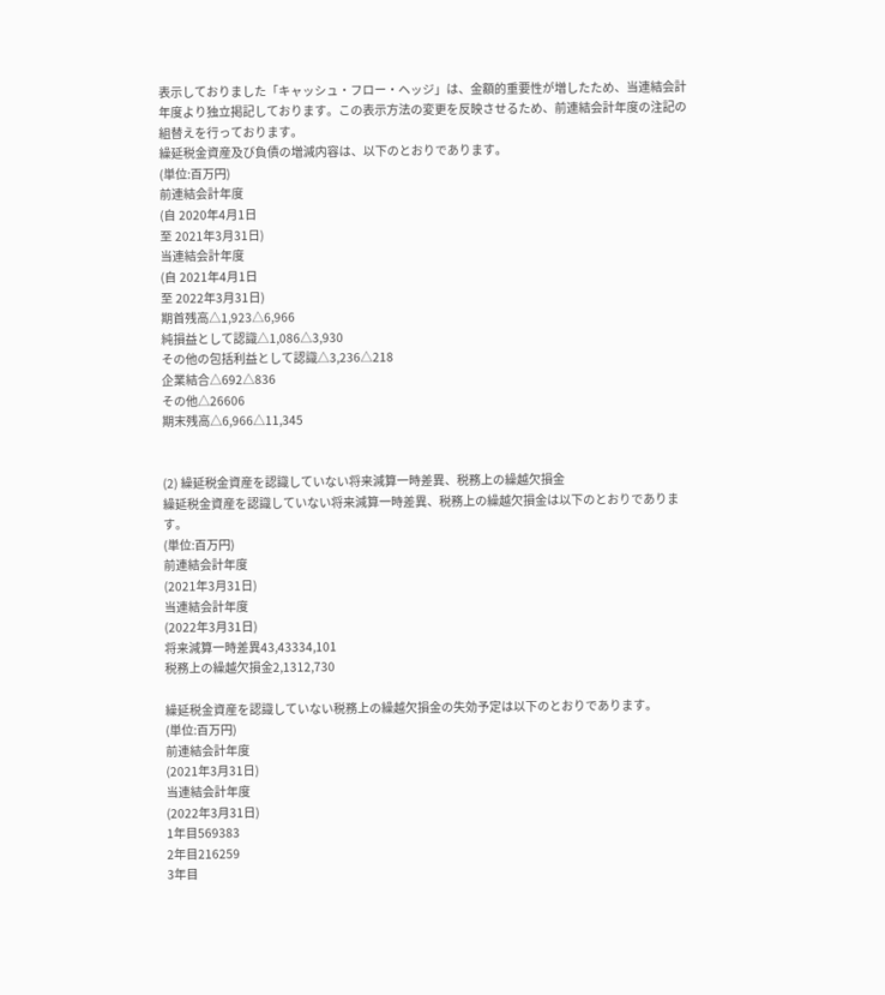表示しておりました「キャッシュ・フロー・ヘッジ」は、金額的重要性が増したため、当連結会計年度より独立掲記しております。この表示方法の変更を反映させるため、前連結会計年度の注記の組替えを行っております。
繰延税金資産及び負債の増減内容は、以下のとおりであります。
(単位:百万円)
前連結会計年度
(自 2020年4月1日
至 2021年3月31日)
当連結会計年度
(自 2021年4月1日
至 2022年3月31日)
期首残高△1,923△6,966
純損益として認識△1,086△3,930
その他の包括利益として認識△3,236△218
企業結合△692△836
その他△26606
期末残高△6,966△11,345


(2) 繰延税金資産を認識していない将来減算一時差異、税務上の繰越欠損金
繰延税金資産を認識していない将来減算一時差異、税務上の繰越欠損金は以下のとおりであります。
(単位:百万円)
前連結会計年度
(2021年3月31日)
当連結会計年度
(2022年3月31日)
将来減算一時差異43,43334,101
税務上の繰越欠損金2,1312,730

繰延税金資産を認識していない税務上の繰越欠損金の失効予定は以下のとおりであります。
(単位:百万円)
前連結会計年度
(2021年3月31日)
当連結会計年度
(2022年3月31日)
1年目569383
2年目216259
3年目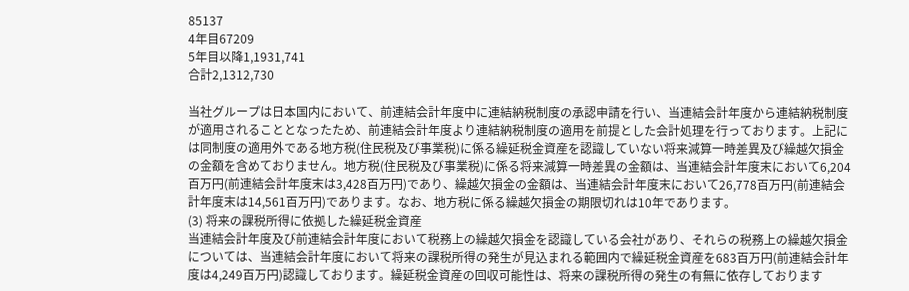85137
4年目67209
5年目以降1,1931,741
合計2,1312,730

当社グループは日本国内において、前連結会計年度中に連結納税制度の承認申請を行い、当連結会計年度から連結納税制度が適用されることとなったため、前連結会計年度より連結納税制度の適用を前提とした会計処理を行っております。上記には同制度の適用外である地方税(住民税及び事業税)に係る繰延税金資産を認識していない将来減算一時差異及び繰越欠損金の金額を含めておりません。地方税(住民税及び事業税)に係る将来減算一時差異の金額は、当連結会計年度末において6,204百万円(前連結会計年度末は3,428百万円)であり、繰越欠損金の金額は、当連結会計年度末において26,778百万円(前連結会計年度末は14,561百万円)であります。なお、地方税に係る繰越欠損金の期限切れは10年であります。
(3) 将来の課税所得に依拠した繰延税金資産
当連結会計年度及び前連結会計年度において税務上の繰越欠損金を認識している会社があり、それらの税務上の繰越欠損金については、当連結会計年度において将来の課税所得の発生が見込まれる範囲内で繰延税金資産を683百万円(前連結会計年度は4,249百万円)認識しております。繰延税金資産の回収可能性は、将来の課税所得の発生の有無に依存しております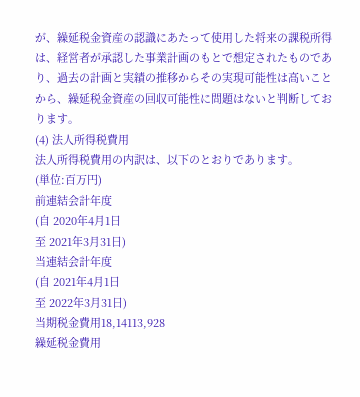が、繰延税金資産の認識にあたって使用した将来の課税所得は、経営者が承認した事業計画のもとで想定されたものであり、過去の計画と実績の推移からその実現可能性は高いことから、繰延税金資産の回収可能性に問題はないと判断しております。
(4) 法人所得税費用
法人所得税費用の内訳は、以下のとおりであります。
(単位:百万円)
前連結会計年度
(自 2020年4月1日
至 2021年3月31日)
当連結会計年度
(自 2021年4月1日
至 2022年3月31日)
当期税金費用18,14113,928
繰延税金費用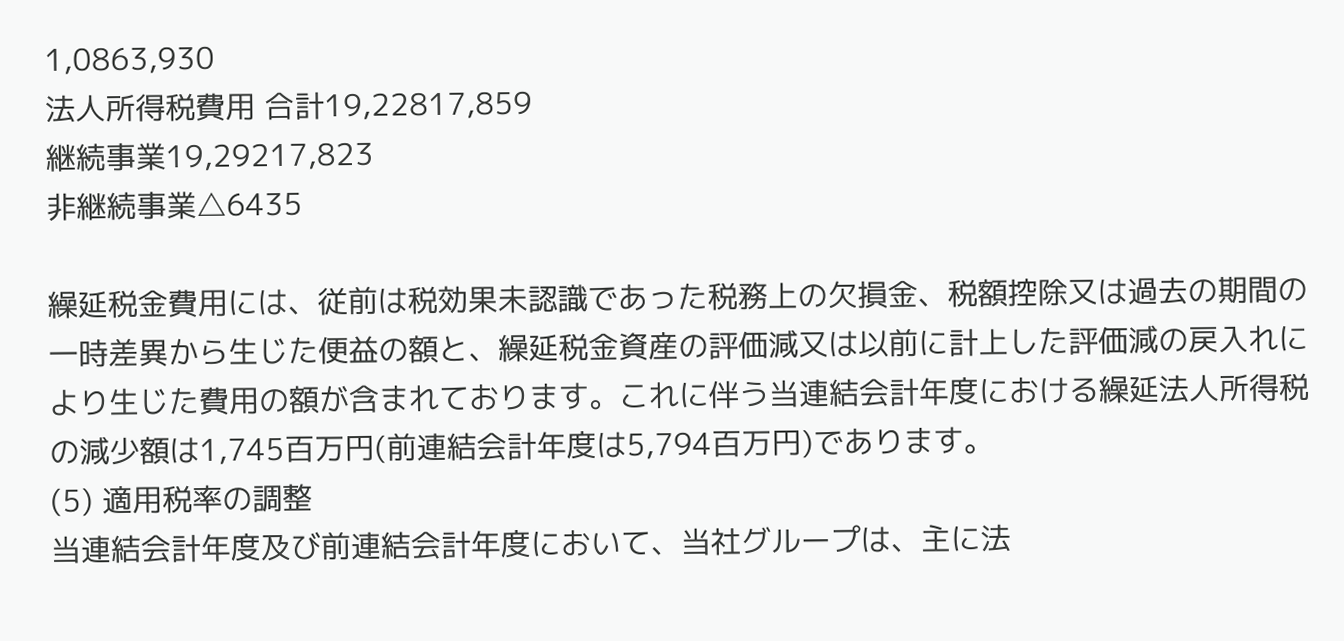1,0863,930
法人所得税費用 合計19,22817,859
継続事業19,29217,823
非継続事業△6435

繰延税金費用には、従前は税効果未認識であった税務上の欠損金、税額控除又は過去の期間の一時差異から生じた便益の額と、繰延税金資産の評価減又は以前に計上した評価減の戻入れにより生じた費用の額が含まれております。これに伴う当連結会計年度における繰延法人所得税の減少額は1,745百万円(前連結会計年度は5,794百万円)であります。
(5) 適用税率の調整
当連結会計年度及び前連結会計年度において、当社グループは、主に法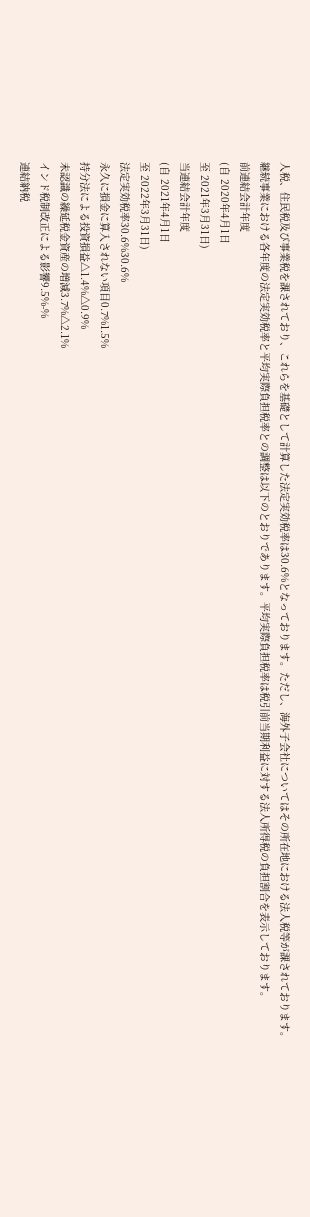人税、住民税及び事業税を課されており、これらを基礎として計算した法定実効税率は30.6%となっております。ただし、海外子会社についてはその所在地における法人税等が課されております。
継続事業における各年度の法定実効税率と平均実際負担税率との調整は以下のとおりであります。平均実際負担税率は税引前当期利益に対する法人所得税の負担割合を表示しております。
前連結会計年度
(自 2020年4月1日
至 2021年3月31日)
当連結会計年度
(自 2021年4月1日
至 2022年3月31日)
法定実効税率30.6%30.6%
永久に損金に算入されない項目0.7%1.5%
持分法による投資損益△1.4%△0.9%
未認識の繰延税金資産の増減3.7%△2.1%
インド税制改正による影響9.5%-%
連結納税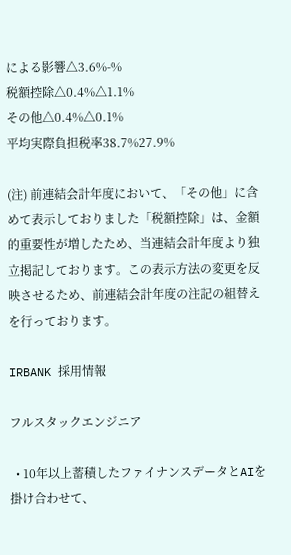による影響△3.6%-%
税額控除△0.4%△1.1%
その他△0.4%△0.1%
平均実際負担税率38.7%27.9%

(注) 前連結会計年度において、「その他」に含めて表示しておりました「税額控除」は、金額的重要性が増したため、当連結会計年度より独立掲記しております。この表示方法の変更を反映させるため、前連結会計年度の注記の組替えを行っております。

IRBANK 採用情報

フルスタックエンジニア

  • 10年以上蓄積したファイナンスデータとAIを掛け合わせて、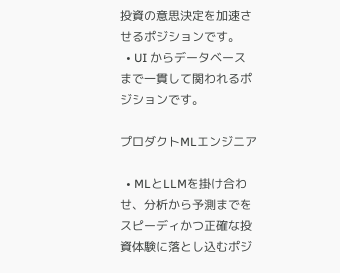投資の意思決定を加速させるポジションです。
  • UI からデータベースまで一貫して関われるポジションです。

プロダクトMLエンジニア

  • MLとLLMを掛け合わせ、分析から予測までをスピーディかつ正確な投資体験に落とし込むポジ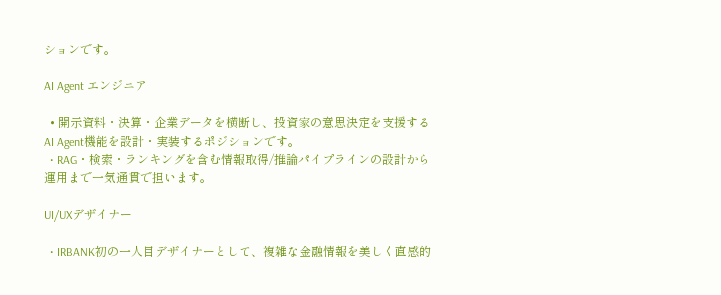ションです。

AI Agent エンジニア

  • 開示資料・決算・企業データを横断し、投資家の意思決定を支援するAI Agent機能を設計・実装するポジションです。
  • RAG・検索・ランキングを含む情報取得/推論パイプラインの設計から運用まで一気通貫で担います。

UI/UXデザイナー

  • IRBANK初の一人目デザイナーとして、複雑な金融情報を美しく直感的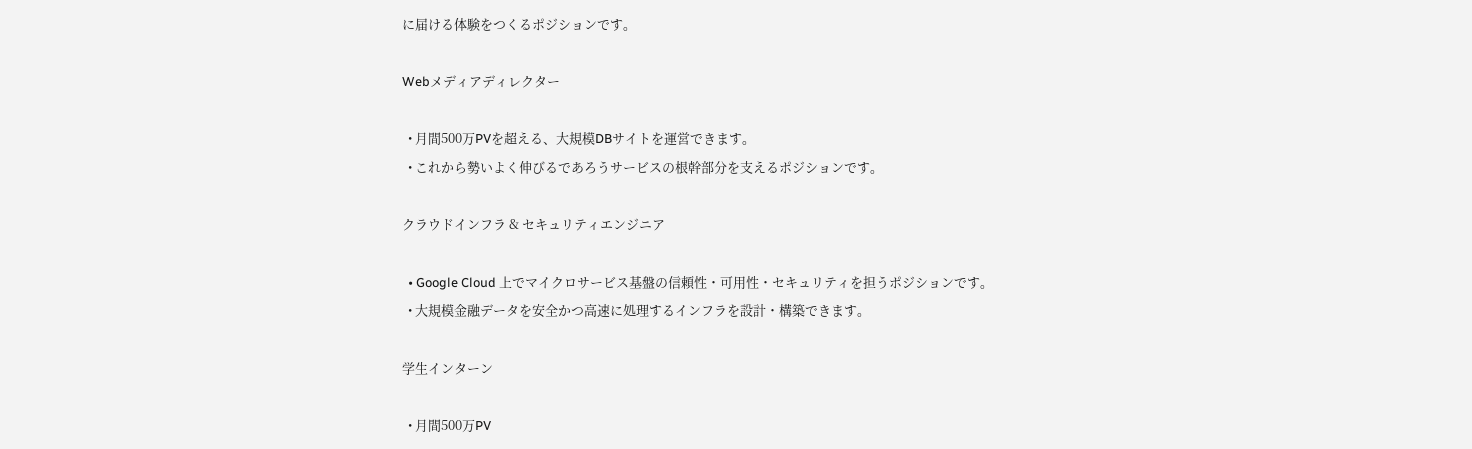に届ける体験をつくるポジションです。

Webメディアディレクター

  • 月間500万PVを超える、大規模DBサイトを運営できます。
  • これから勢いよく伸びるであろうサービスの根幹部分を支えるポジションです。

クラウドインフラ & セキュリティエンジニア

  • Google Cloud 上でマイクロサービス基盤の信頼性・可用性・セキュリティを担うポジションです。
  • 大規模金融データを安全かつ高速に処理するインフラを設計・構築できます。

学生インターン

  • 月間500万PV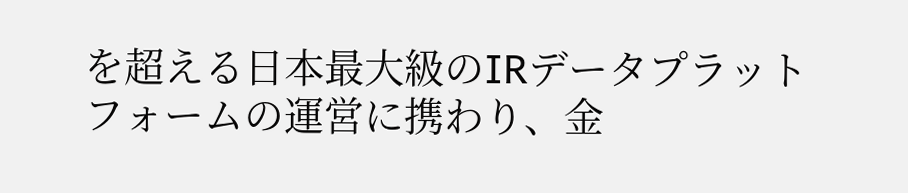を超える日本最大級のIRデータプラットフォームの運営に携わり、金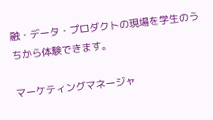融・データ・プロダクトの現場を学生のうちから体験できます。

マーケティングマネージャ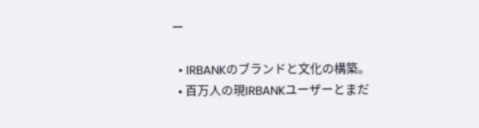ー

  • IRBANKのブランドと文化の構築。
  • 百万人の現IRBANKユーザーとまだ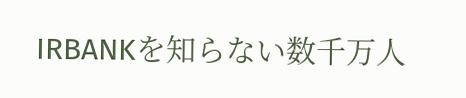IRBANKを知らない数千万人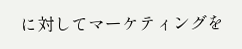に対してマーケティングを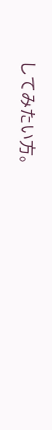してみたい方。